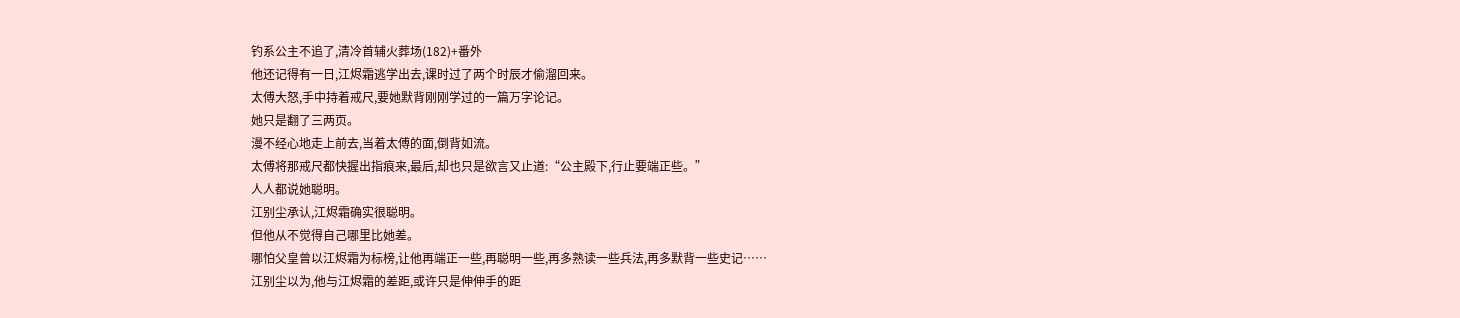钓系公主不追了,清冷首辅火葬场(182)+番外
他还记得有一日,江烬霜逃学出去,课时过了两个时辰才偷溜回来。
太傅大怒,手中持着戒尺,要她默背刚刚学过的一篇万字论记。
她只是翻了三两页。
漫不经心地走上前去,当着太傅的面,倒背如流。
太傅将那戒尺都快握出指痕来,最后,却也只是欲言又止道:“公主殿下,行止要端正些。”
人人都说她聪明。
江别尘承认,江烬霜确实很聪明。
但他从不觉得自己哪里比她差。
哪怕父皇曾以江烬霜为标榜,让他再端正一些,再聪明一些,再多熟读一些兵法,再多默背一些史记……
江别尘以为,他与江烬霜的差距,或许只是伸伸手的距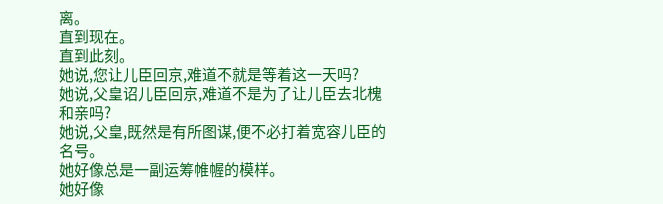离。
直到现在。
直到此刻。
她说,您让儿臣回京,难道不就是等着这一天吗?
她说,父皇诏儿臣回京,难道不是为了让儿臣去北槐和亲吗?
她说,父皇,既然是有所图谋,便不必打着宽容儿臣的名号。
她好像总是一副运筹帷幄的模样。
她好像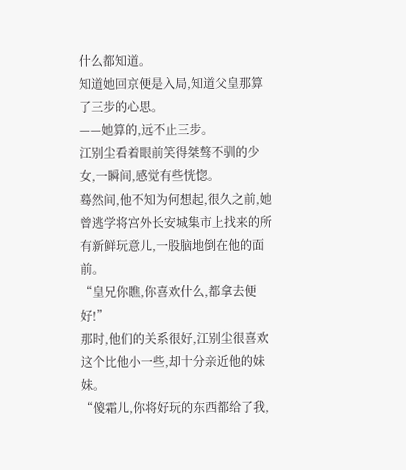什么都知道。
知道她回京便是入局,知道父皇那算了三步的心思。
——她算的,远不止三步。
江别尘看着眼前笑得桀骜不驯的少女,一瞬间,感觉有些恍惚。
蓦然间,他不知为何想起,很久之前,她曾逃学将宫外长安城集市上找来的所有新鲜玩意儿,一股脑地倒在他的面前。
“皇兄你瞧,你喜欢什么,都拿去便好!”
那时,他们的关系很好,江别尘很喜欢这个比他小一些,却十分亲近他的妹妹。
“傻霜儿,你将好玩的东西都给了我,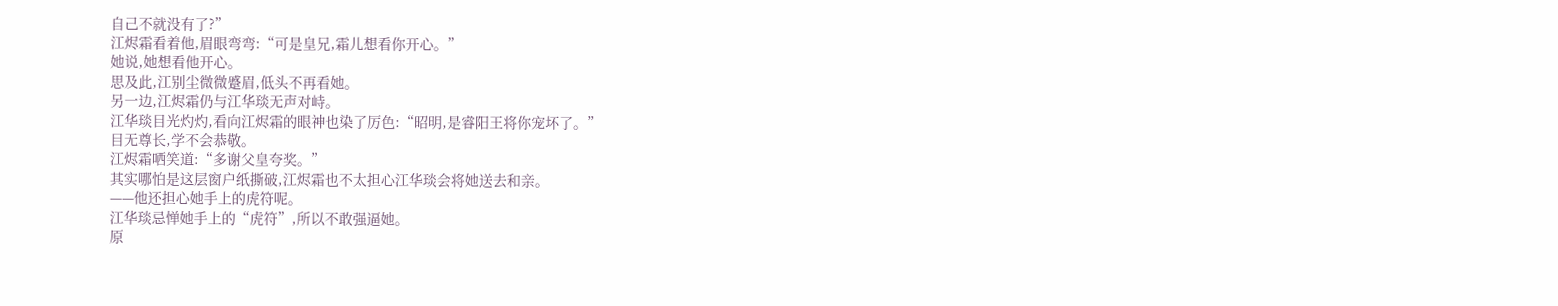自己不就没有了?”
江烬霜看着他,眉眼弯弯:“可是皇兄,霜儿想看你开心。”
她说,她想看他开心。
思及此,江别尘微微蹙眉,低头不再看她。
另一边,江烬霜仍与江华琰无声对峙。
江华琰目光灼灼,看向江烬霜的眼神也染了厉色:“昭明,是睿阳王将你宠坏了。”
目无尊长,学不会恭敬。
江烬霜哂笑道:“多谢父皇夸奖。”
其实哪怕是这层窗户纸撕破,江烬霜也不太担心江华琰会将她送去和亲。
——他还担心她手上的虎符呢。
江华琰忌惮她手上的“虎符”,所以不敢强逼她。
原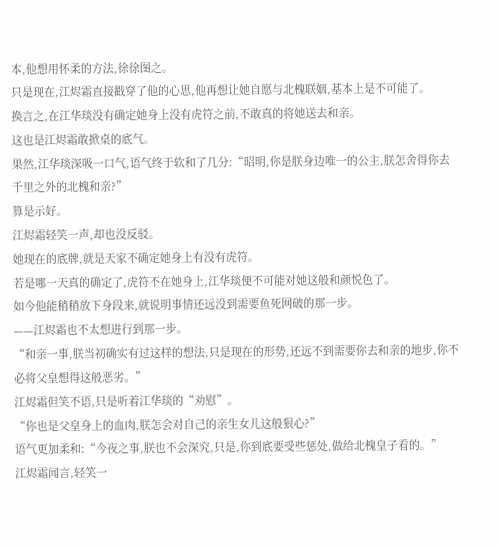本,他想用怀柔的方法,徐徐图之。
只是现在,江烬霜直接戳穿了他的心思,他再想让她自愿与北槐联姻,基本上是不可能了。
换言之,在江华琰没有确定她身上没有虎符之前,不敢真的将她送去和亲。
这也是江烬霜敢掀桌的底气。
果然,江华琰深吸一口气,语气终于软和了几分:“昭明,你是朕身边唯一的公主,朕怎舍得你去千里之外的北槐和亲?”
算是示好。
江烬霜轻笑一声,却也没反驳。
她现在的底牌,就是天家不确定她身上有没有虎符。
若是哪一天真的确定了,虎符不在她身上,江华琰便不可能对她这般和颜悦色了。
如今他能稍稍放下身段来,就说明事情还远没到需要鱼死网破的那一步。
——江烬霜也不太想进行到那一步。
“和亲一事,朕当初确实有过这样的想法,只是现在的形势,还远不到需要你去和亲的地步,你不必将父皇想得这般恶劣。”
江烬霜但笑不语,只是听着江华琰的“劝慰”。
“你也是父皇身上的血肉,朕怎会对自己的亲生女儿这般狠心?”
语气更加柔和:“今夜之事,朕也不会深究,只是,你到底要受些惩处,做给北槐皇子看的。”
江烬霜闻言,轻笑一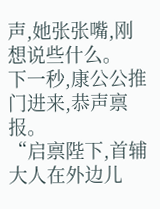声,她张张嘴,刚想说些什么。
下一秒,康公公推门进来,恭声禀报。
“启禀陛下,首辅大人在外边儿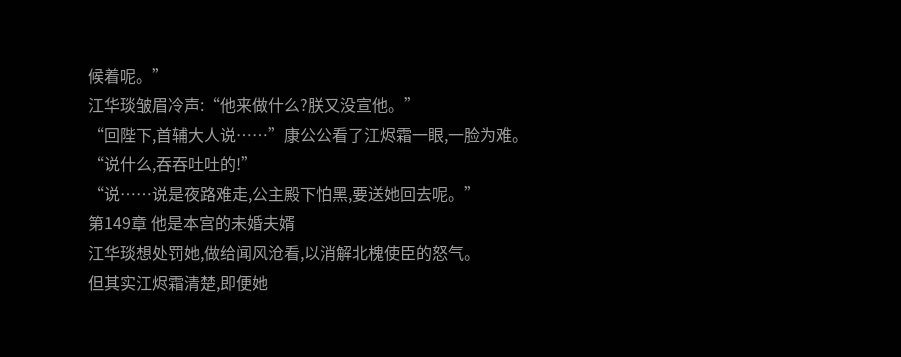候着呢。”
江华琰皱眉冷声:“他来做什么?朕又没宣他。”
“回陛下,首辅大人说……”康公公看了江烬霜一眼,一脸为难。
“说什么,吞吞吐吐的!”
“说……说是夜路难走,公主殿下怕黑,要送她回去呢。”
第149章 他是本宫的未婚夫婿
江华琰想处罚她,做给闻风沧看,以消解北槐使臣的怒气。
但其实江烬霜清楚,即便她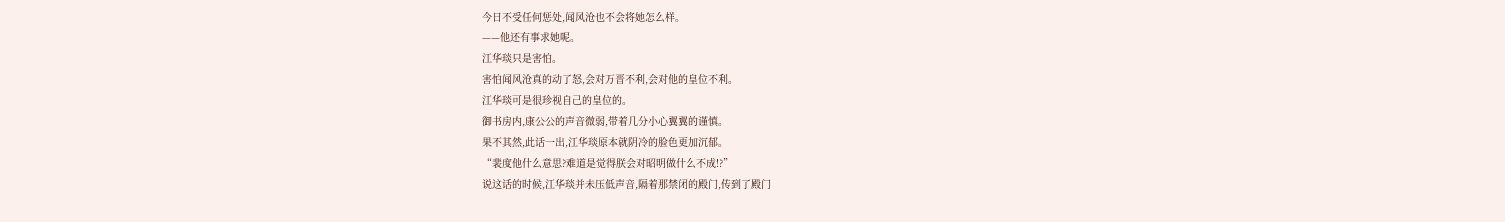今日不受任何惩处,闻风沧也不会将她怎么样。
——他还有事求她呢。
江华琰只是害怕。
害怕闻风沧真的动了怒,会对万晋不利,会对他的皇位不利。
江华琰可是很珍视自己的皇位的。
御书房内,康公公的声音微弱,带着几分小心翼翼的谨慎。
果不其然,此话一出,江华琰原本就阴冷的脸色更加沉郁。
“裴度他什么意思?难道是觉得朕会对昭明做什么不成!?”
说这话的时候,江华琰并未压低声音,隔着那禁闭的殿门,传到了殿门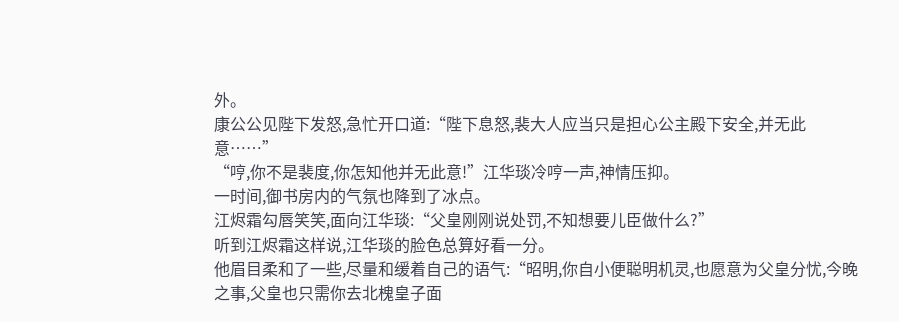外。
康公公见陛下发怒,急忙开口道:“陛下息怒,裴大人应当只是担心公主殿下安全,并无此意……”
“哼,你不是裴度,你怎知他并无此意!”江华琰冷哼一声,神情压抑。
一时间,御书房内的气氛也降到了冰点。
江烬霜勾唇笑笑,面向江华琰:“父皇刚刚说处罚,不知想要儿臣做什么?”
听到江烬霜这样说,江华琰的脸色总算好看一分。
他眉目柔和了一些,尽量和缓着自己的语气:“昭明,你自小便聪明机灵,也愿意为父皇分忧,今晚之事,父皇也只需你去北槐皇子面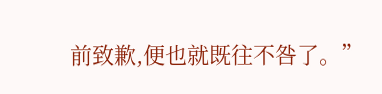前致歉,便也就既往不咎了。”